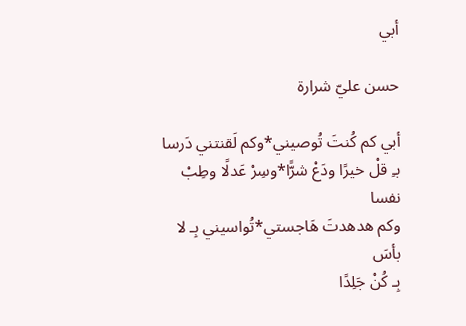أبي

حسن عليّ شرارة

أبي كم كُنتَ تُوصيني*وكم لَقنتني دَرسا
بـِ قلْ خيرًا ودَعْ شرًّا*وسِرْ عَدلًا وطِبْ نفسا
وكم هدهدتَ هَاجستي*تُواسيني بِـ لا بأسَ
بِـ كُنْ جَلِدًا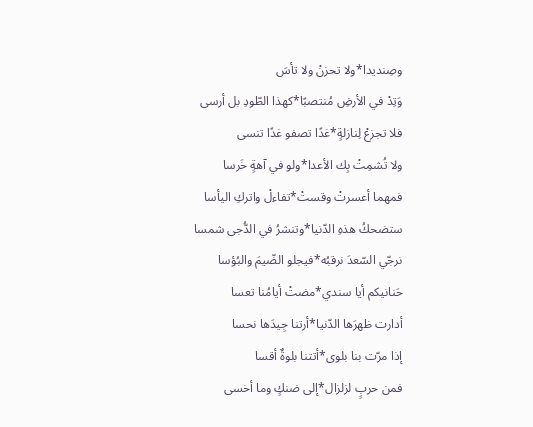وصِنديدا*ولا تحزنْ ولا تأسَ
وَتِدْ في الأرضِ مُنتصبًا*كهذا الطّودِ بل أرسى
فلا تجزعْ لِنازلةٍ*غدًا تصفو غدًا تنسى
ولا تُشمِتْ بِك الأعدا*ولو في آهةٍ خَرسا
فمهما أعسرتْ وقستْ*تفاءلْ واتركِ اليأسا
ستضحكُ هذهِ الدّنيا*وتنشرُ في الدُّجى شمسا
نرجّي السّعدَ نرقبُه*فيجلو الضّيمَ والبُؤسا
حَنانيكم أيا سندي*مضتْ أيامُنا تعسا
أدارت ظهرَها الدّنيا*أرتنا جِيدَها نحسا
إذا مرّت بنا بلوى*أتتنا بلوةٌ أقسا
فمن حربٍ لزلزال*إلى ضنكٍ وما أخسى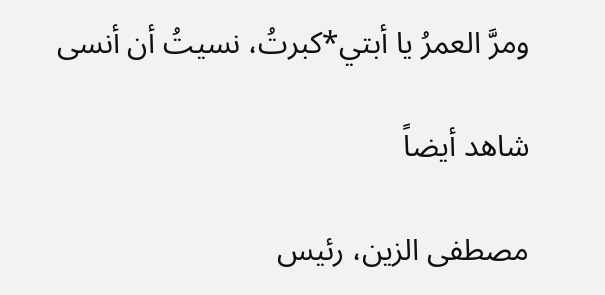ومرَّ العمرُ يا أبتي*كبرتُ، نسيتُ أن أنسى

شاهد أيضاً

مصطفى الزين، رئيس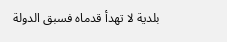بلدية لا تهدأ قدماه فسبق الدولة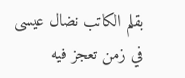بقلم الكاتب نضال عيسى في زمن تعجز فيه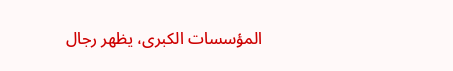المؤسسات الكبرى، يظهر رجال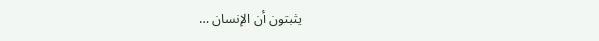يثبتون أن الإنسان …